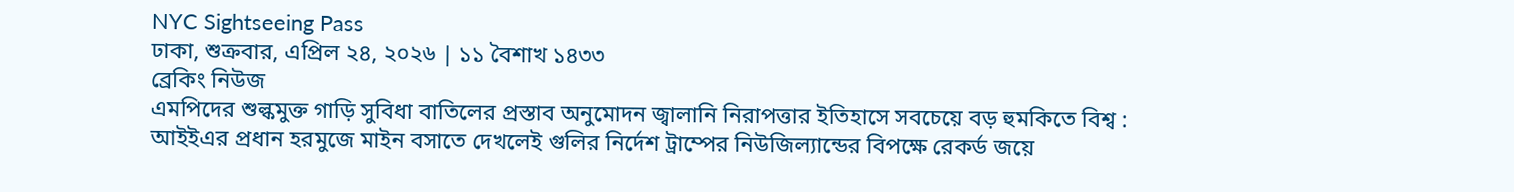NYC Sightseeing Pass
ঢাকা, শুক্রবার, এপ্রিল ২৪, ২০২৬ | ১১ বৈশাখ ১৪৩৩
ব্রেকিং নিউজ
এমপিদের শুল্কমুক্ত গাড়ি সুবিধা বাতিলের প্রস্তাব অনুমোদন জ্বালানি নিরাপত্তার ইতিহাসে সবচেয়ে বড় হুমকিতে বিশ্ব : আইইএর প্রধান হরমুজে মাইন বসাতে দেখলেই গুলির নির্দেশ ট্রাম্পের নিউজিল্যান্ডের বিপক্ষে রেকর্ড জয়ে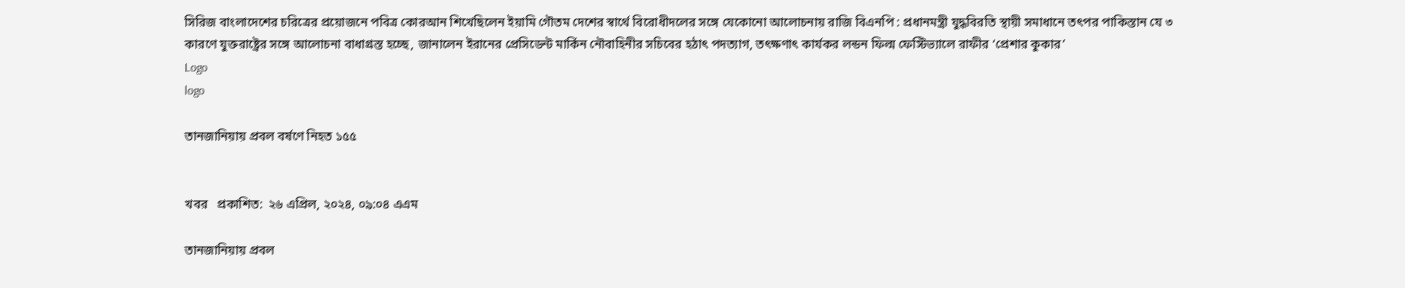সিরিজ বাংলাদেশের চরিত্রের প্রয়োজনে পবিত্র কোরআন শিখেছিলেন ইয়ামি গৌতম দেশের স্বার্থে বিরোধীদলের সঙ্গে যেকোনো আলোচনায় রাজি বিএনপি : প্রধানমন্ত্রী যুদ্ধবিরতি স্থায়ী সমাধানে তৎপর পাকিস্তান যে ৩ কারণে যুক্তরাষ্ট্রের সঙ্গে আলোচনা বাধাগ্রস্ত হচ্ছে, জানালেন ইরানের প্রেসিডেন্ট মার্কিন নৌবাহিনীর সচিবের হঠাৎ পদত্যাগ, তৎক্ষণাৎ কার্যকর লন্ডন ফিল্ম ফেস্টিভ্যালে রাফীর ‘প্রেশার কুকার’
Logo
logo

তানজানিয়ায় প্রবল বর্ষণে নিহত ১৫৫


খবর   প্রকাশিত:  ২৬ এপ্রিল, ২০২৪, ০৯:০৪ এএম

তানজানিয়ায় প্রবল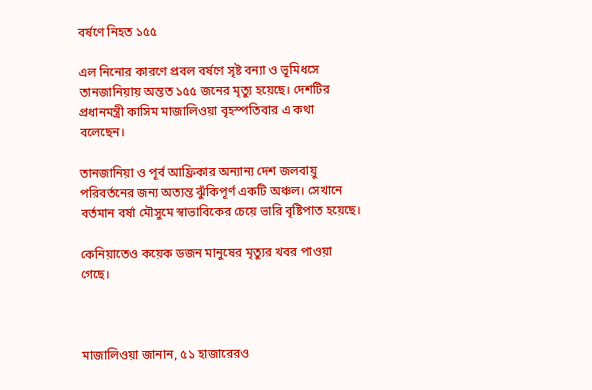বর্ষণে নিহত ১৫৫

এল নিনোর কারণে প্রবল বর্ষণে সৃষ্ট বন্যা ও ভূমিধসে তানজানিয়ায় অন্তত ১৫৫ জনের মৃত্যু হয়েছে। দেশটির প্রধানমন্ত্রী কাসিম মাজালিওয়া বৃহস্পতিবার এ কথা বলেছেন।

তানজানিয়া ও পূর্ব আফ্রিকার অন্যান্য দেশ জলবায়ু পরিবর্তনের জন্য অত্যন্ত ঝুঁকিপূর্ণ একটি অঞ্চল। সেখানে বর্তমান বর্ষা মৌসুমে স্বাভাবিকের চেয়ে ভারি বৃষ্টিপাত হয়েছে।

কেনিয়াতেও কয়েক ডজন মানুষের মৃত্যুর খবর পাওয়া গেছে।



মাজালিওয়া জানান, ৫১ হাজারেরও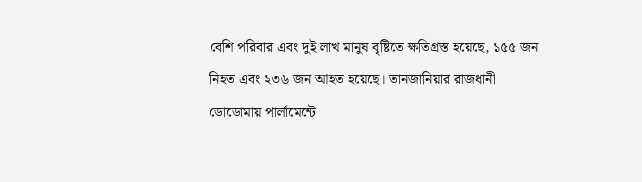বেশি পরিবার এবং দুই লাখ মানুষ বৃষ্টিতে ক্ষতিগ্রস্ত হয়েছে, ১৫৫ জন নিহত এবং ২৩৬ জন আহত হয়েছে। তানজানিয়ার রাজধানী ডোডোমায় পার্লামেন্টে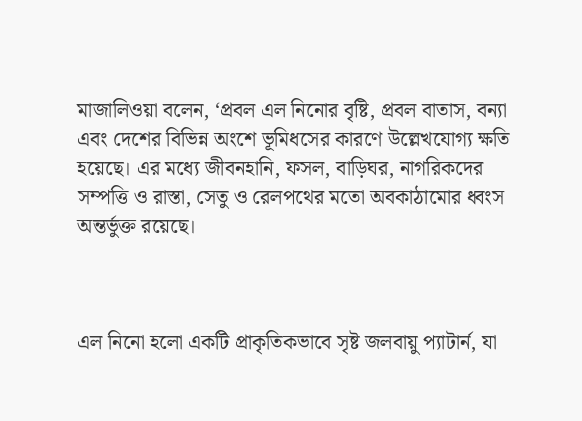মাজালিওয়া বলেন, ‘প্রবল এল নিনোর বৃষ্টি, প্রবল বাতাস, বন্যা এবং দেশের বিভিন্ন অংশে ভূমিধসের কারণে উল্লেখযোগ্য ক্ষতি হয়েছে। এর মধ্যে জীবনহানি, ফসল, বাড়িঘর, নাগরিকদের সম্পত্তি ও রাস্তা, সেতু ও রেলপথের মতো অবকাঠামোর ধ্বংস অন্তর্ভুক্ত রয়েছে।



এল নিনো হলো একটি প্রাকৃতিকভাবে সৃষ্ট জলবায়ু প্যাটার্ন, যা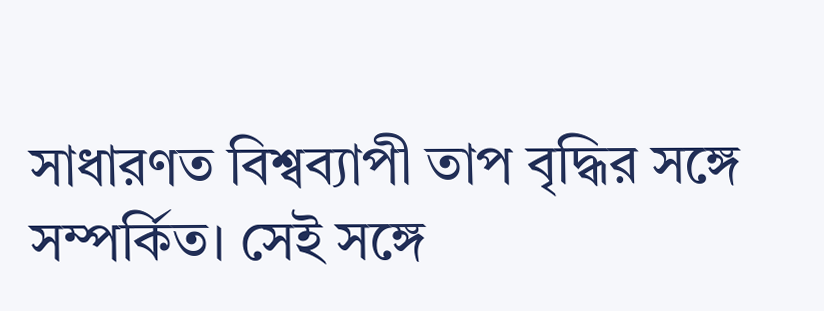সাধারণত বিশ্বব্যাপী তাপ বৃদ্ধির সঙ্গে সম্পর্কিত। সেই সঙ্গে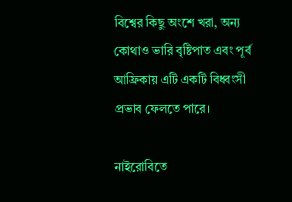বিশ্বের কিছু অংশে খরা, অন্য কোথাও ভারি বৃষ্টিপাত এবং পূর্ব আফ্রিকায় এটি একটি বিধ্বংসী প্রভাব ফেলতে পারে।

নাইরোবিতে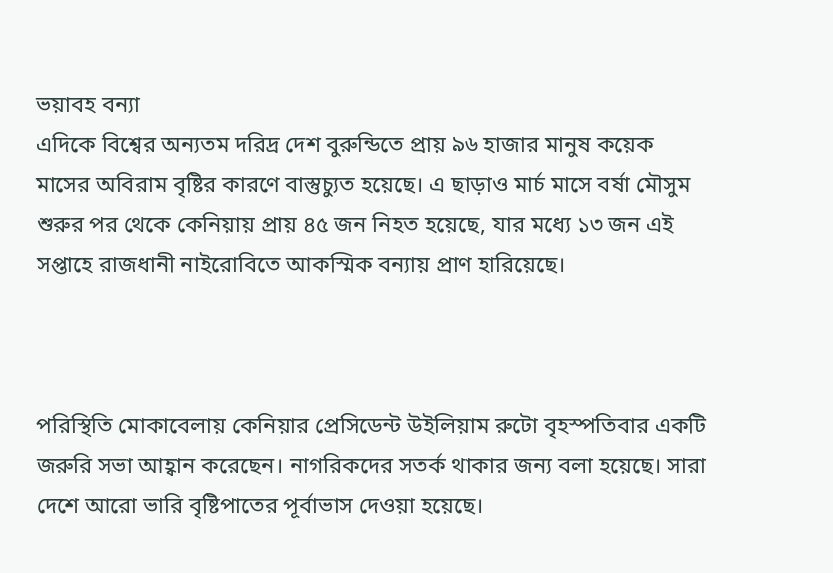ভয়াবহ বন্যা
এদিকে বিশ্বের অন্যতম দরিদ্র দেশ বুরুন্ডিতে প্রায় ৯৬ হাজার মানুষ কয়েক মাসের অবিরাম বৃষ্টির কারণে বাস্তুচ্যুত হয়েছে। এ ছাড়াও মার্চ মাসে বর্ষা মৌসুম শুরুর পর থেকে কেনিয়ায় প্রায় ৪৫ জন নিহত হয়েছে, যার মধ্যে ১৩ জন এই সপ্তাহে রাজধানী নাইরোবিতে আকস্মিক বন্যায় প্রাণ হারিয়েছে।



পরিস্থিতি মোকাবেলায় কেনিয়ার প্রেসিডেন্ট উইলিয়াম রুটো বৃহস্পতিবার একটি জরুরি সভা আহ্বান করেছেন। নাগরিকদের সতর্ক থাকার জন্য বলা হয়েছে। সারা দেশে আরো ভারি বৃষ্টিপাতের পূর্বাভাস দেওয়া হয়েছে।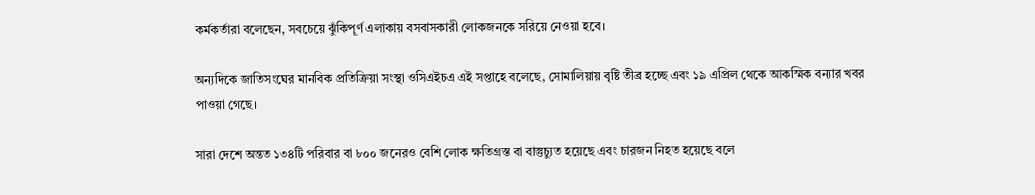কর্মকর্তারা বলেছেন, সবচেয়ে ঝুঁকিপূর্ণ এলাকায় বসবাসকারী লোকজনকে সরিয়ে নেওয়া হবে।

অন্যদিকে জাতিসংঘের মানবিক প্রতিক্রিয়া সংস্থা ওসিএইচএ এই সপ্তাহে বলেছে, সোমালিয়ায় বৃষ্টি তীব্র হচ্ছে এবং ১৯ এপ্রিল থেকে আকস্মিক বন্যার খবর পাওয়া গেছে।

সারা দেশে অন্তত ১৩৪টি পরিবার বা ৮০০ জনেরও বেশি লোক ক্ষতিগ্রস্ত বা বাস্তুচ্যুত হয়েছে এবং চারজন নিহত হয়েছে বলে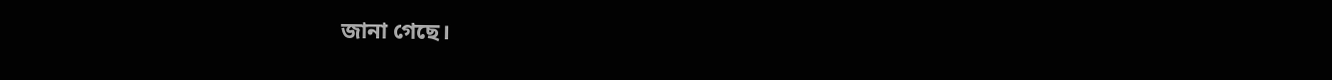জানা গেছে।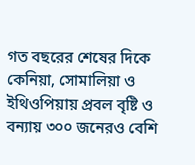গত বছরের শেষের দিকে কেনিয়া, সোমালিয়া ও ইথিওপিয়ায় প্রবল বৃষ্টি ও বন্যায় ৩০০ জনেরও বেশি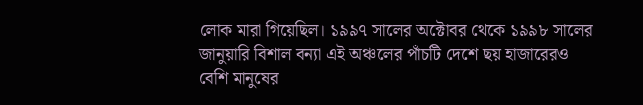লোক মারা গিয়েছিল। ১৯৯৭ সালের অক্টোবর থেকে ১৯৯৮ সালের জানুয়ারি বিশাল বন্যা এই অঞ্চলের পাঁচটি দেশে ছয় হাজারেরও বেশি মানুষের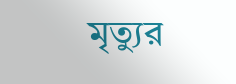মৃত্যুর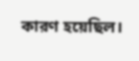কারণ হয়েছিল।